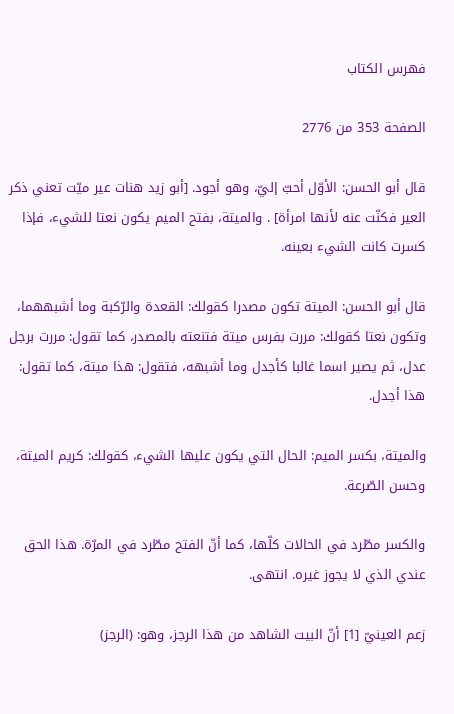فهرس الكتاب

الصفحة 353 من 2776

قال أبو الحسن: الأوّل أحبّ إليّ، وهو أجود. [أبو زيد هنات عير ميّت تعني ذكر العير فكنّت عنه لأنها امرأة] . والميتة، بفتح الميم يكون نعتا للشيء، فإذا كسرت كانت الشيء بعينه.

قال أبو الحسن: الميتة تكون مصدرا كقولك: القعدة والرّكبة وما أشبههما، وتكون نعتا كقولك: مررت بفرس ميتة فتنعته بالمصدر، كما تقول: مررت برجل عدل، ثم يصير اسما غالبا كأجدل وما أشبهه، فتقول: هذا ميتة، كما تقول: هذا أجدل.

والميتة، بكسر الميم: الحال التي يكون عليها الشيء، كقولك: كريم الميتة، وحسن الصّرعة.

والكسر مطّرد في الحالات كلّها، كما أنّ الفتح مطّرد في المرّة. هذا الحق عندي الذي لا يجوز غيره. انتهى.

زعم العينيّ [1] أنّ البيت الشاهد من هذا الرجز، وهو: (الرجز)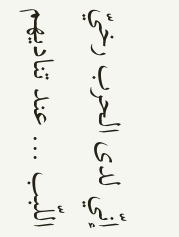إنّي لدى الحرب رخيّ اللّبب ... عند تناديهم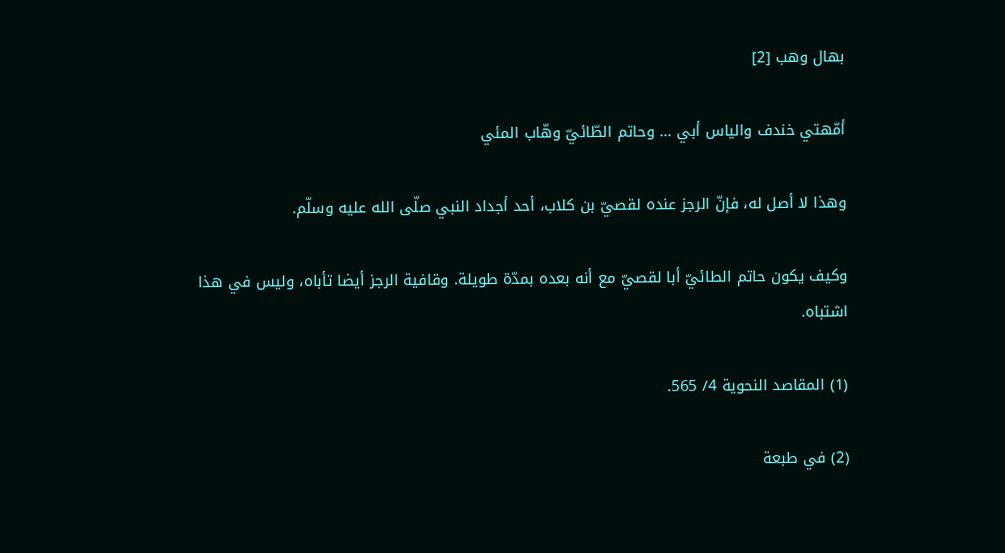بهال وهب [2]

أمّهتي خندف والياس أبي ... وحاتم الطّائيّ وهّاب المئي

وهذا لا أصل له، فإنّ الرجز عنده لقصيّ بن كلاب، أحد أجداد النبي صلّى الله عليه وسلّم.

وكيف يكون حاتم الطائيّ أبا لقصيّ مع أنه بعده بمدّة طويلة. وقافية الرجز أيضا تأباه، وليس في هذا اشتباه.

(1) المقاصد النحوية 4/ 565.

(2) في طبعة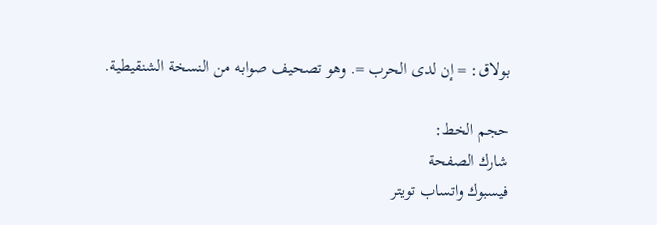بولاق: = إن لدى الحرب =. وهو تصحيف صوابه من النسخة الشنقيطية.

حجم الخط:
شارك الصفحة
فيسبوك واتساب تويتر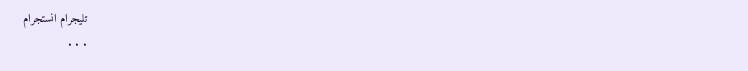تليجرام انستجرام
. . .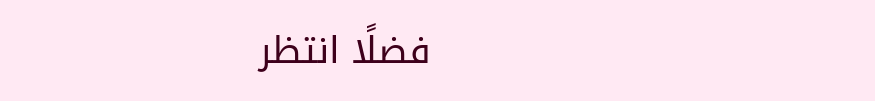فضلًا انتظر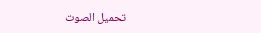تحميل الصوت